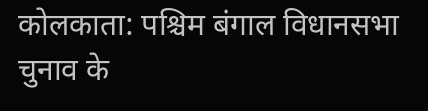कोलकाता: पश्चिम बंगाल विधानसभा चुनाव के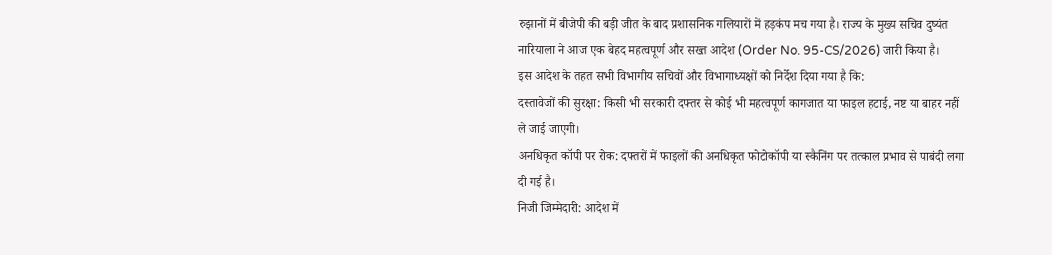रुझानों में बीजेपी की बड़ी जीत के बाद प्रशासनिक गलियारों में हड़कंप मच गया है। राज्य के मुख्य सचिव दुष्यंत नारियाला ने आज एक बेहद महत्वपूर्ण और सख्त आदेश (Order No. 95-CS/2026) जारी किया है।
इस आदेश के तहत सभी विभागीय सचिवों और विभागाध्यक्षों को निर्देश दिया गया है कि:
दस्तावेजों की सुरक्षा: किसी भी सरकारी दफ्तर से कोई भी महत्वपूर्ण कागजात या फाइल हटाई, नष्ट या बाहर नहीं ले जाई जाएगी।
अनधिकृत कॉपी पर रोक: दफ्तरों में फाइलों की अनधिकृत फोटोकॉपी या स्कैनिंग पर तत्काल प्रभाव से पाबंदी लगा दी गई है।
निजी जिम्मेदारी: आदेश में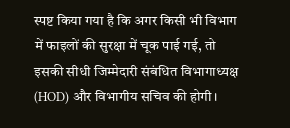स्पष्ट किया गया है कि अगर किसी भी विभाग में फाइलों की सुरक्षा में चूक पाई गई, तो इसकी सीधी जिम्मेदारी संबंधित विभागाध्यक्ष (HOD) और विभागीय सचिव की होगी।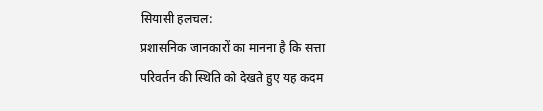सियासी हलचल:
प्रशासनिक जानकारों का मानना है कि सत्ता परिवर्तन की स्थिति को देखते हुए यह कदम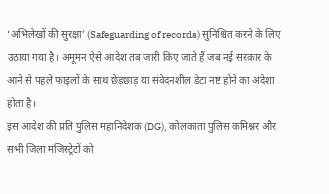‘अभिलेखों की सुरक्षा’ (Safeguarding of records) सुनिश्चित करने के लिए उठाया गया है। अमूमन ऐसे आदेश तब जारी किए जाते हैं जब नई सरकार के आने से पहले फाइलों के साथ छेड़छाड़ या संवेदनशील डेटा नष्ट होने का अंदेशा होता है।
इस आदेश की प्रति पुलिस महानिदेशक (DG), कोलकाता पुलिस कमिश्नर और सभी जिला मजिस्ट्रेटों को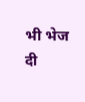भी भेज दी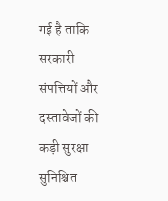गई है ताकि सरकारी संपत्तियों और दस्तावेजों की कड़ी सुरक्षा सुनिश्चित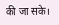की जा सके।